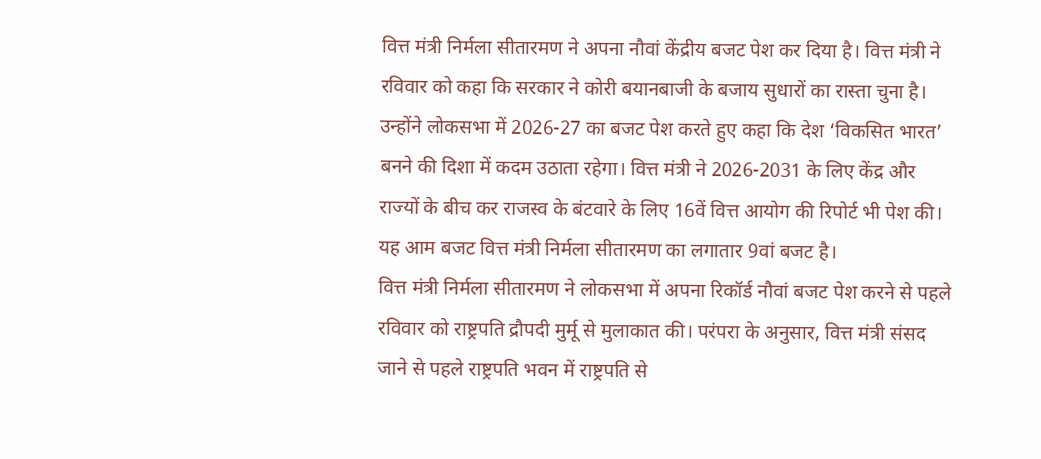वित्त मंत्री निर्मला सीतारमण ने अपना नौवां केंद्रीय बजट पेश कर दिया है। वित्त मंत्री ने रविवार को कहा कि सरकार ने कोरी बयानबाजी के बजाय सुधारों का रास्ता चुना है। उन्होंने लोकसभा में 2026-27 का बजट पेश करते हुए कहा कि देश ‘विकसित भारत’ बनने की दिशा में कदम उठाता रहेगा। वित्त मंत्री ने 2026-2031 के लिए केंद्र और राज्यों के बीच कर राजस्व के बंटवारे के लिए 16वें वित्त आयोग की रिपोर्ट भी पेश की। यह आम बजट वित्त मंत्री निर्मला सीतारमण का लगातार 9वां बजट है।
वित्त मंत्री निर्मला सीतारमण ने लोकसभा में अपना रिकॉर्ड नौवां बजट पेश करने से पहले रविवार को राष्ट्रपति द्रौपदी मुर्मू से मुलाकात की। परंपरा के अनुसार, वित्त मंत्री संसद जाने से पहले राष्ट्रपति भवन में राष्ट्रपति से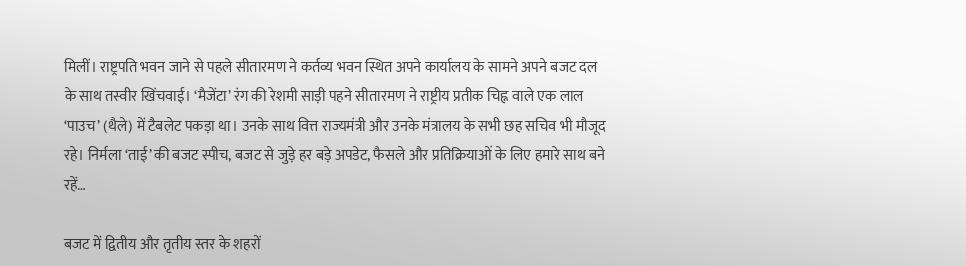मिलीं। राष्ट्रपति भवन जाने से पहले सीतारमण ने कर्तव्य भवन स्थित अपने कार्यालय के सामने अपने बजट दल के साथ तस्वीर खिंचवाई। ‘मैजेंटा’ रंग की रेशमी साड़ी पहने सीतारमण ने राष्ट्रीय प्रतीक चिह्न वाले एक लाल ‘पाउच’ (थैले) में टैबलेट पकड़ा था। उनके साथ वित्त राज्यमंत्री और उनके मंत्रालय के सभी छह सचिव भी मौजूद रहे। निर्मला ‘ताई’ की बजट स्पीच, बजट से जुड़े हर बड़े अपडेट, फैसले और प्रतिक्रियाओं के लिए हमारे साथ बने रहें…

बजट में द्वितीय और तृतीय स्तर के शहरों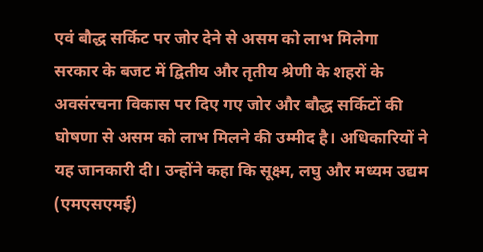एवं बौद्ध सर्किट पर जोर देने से असम को लाभ मिलेगा
सरकार के बजट में द्वितीय और तृतीय श्रेणी के शहरों के अवसंरचना विकास पर दिए गए जोर और बौद्ध सर्किटों की घोषणा से असम को लाभ मिलने की उम्मीद है। अधिकारियों ने यह जानकारी दी। उन्होंने कहा कि सूक्ष्म, लघु और मध्यम उद्यम (एमएसएमई)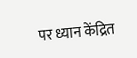पर ध्यान केंद्रित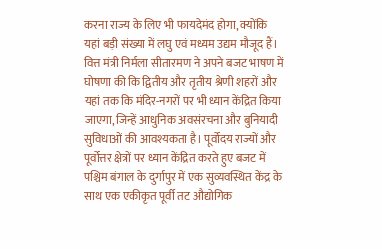करना राज्य के लिए भी फायदेमंद होगा, क्योंकि यहां बड़ी संख्या में लघु एवं मध्यम उद्यम मौजूद हैं। वित्त मंत्री निर्मला सीतारमण ने अपने बजट भाषण में घोषणा की कि द्वितीय और तृतीय श्रेणी शहरों और यहां तक कि मंदिर-नगरों पर भी ध्यान केंद्रित किया जाएगा, जिन्हें आधुनिक अवसंरचना और बुनियादी सुविधाओं की आवश्यकता है। पूर्वोदय राज्यों और पूर्वोत्तर क्षेत्रों पर ध्यान केंद्रित करते हुए बजट में पश्चिम बंगाल के दुर्गापुर में एक सुव्यवस्थित केंद्र के साथ एक एकीकृत पूर्वी तट औद्योगिक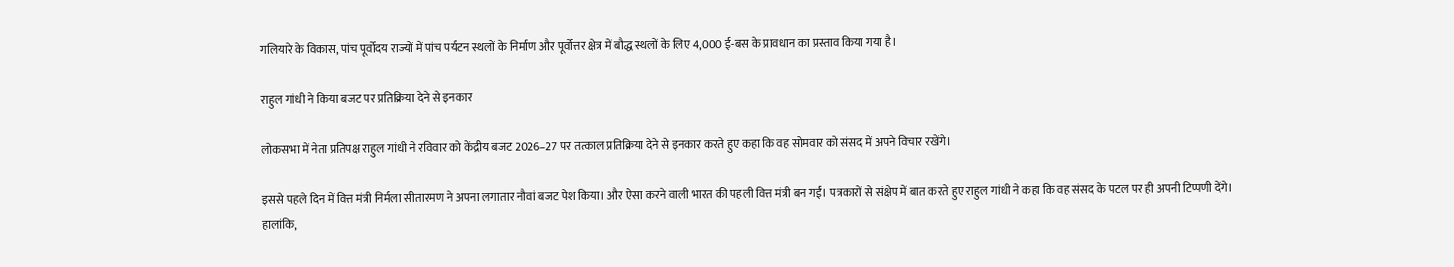गलियारे के विकास, पांच पूर्वोदय राज्यों में पांच पर्यटन स्थलों के निर्माण और पूर्वोत्तर क्षेत्र में बौद्ध स्थलों के लिए 4,000 ई-बस के प्रावधान का प्रस्ताव किया गया है।

राहुल गांधी ने किया बजट पर प्रतिक्रिया देने से इनकार

लोकसभा में नेता प्रतिपक्ष राहुल गांधी ने रविवार को केंद्रीय बजट 2026–27 पर तत्काल प्रतिक्रिया देने से इनकार करते हुए कहा कि वह सोमवार को संसद में अपने विचार रखेंगे।

इससे पहले दिन में वित्त मंत्री निर्मला सीतारमण ने अपना लगातार नौवां बजट पेश किया। और ऐसा करने वाली भारत की पहली वित्त मंत्री बन गईं। पत्रकारों से संक्षेप में बात करते हुए राहुल गांधी ने कहा कि वह संसद के पटल पर ही अपनी टिप्पणी देंगे। हालांकि,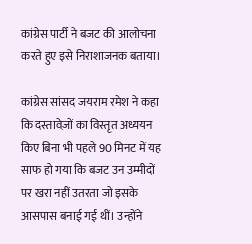कांग्रेस पार्टी ने बजट की आलोचना करते हुए इसे निराशाजनक बताया।

कांग्रेस सांसद जयराम रमेश ने कहा कि दस्तावेज़ों का विस्तृत अध्ययन किए बिना भी पहले 90 मिनट में यह साफ हो गया कि बजट उन उम्मीदों पर खरा नहीं उतरता जो इसके आसपास बनाई गई थीं। उन्होंने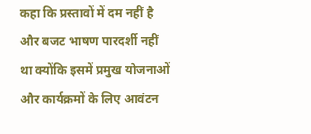कहा कि प्रस्तावों में दम नहीं है और बजट भाषण पारदर्शी नहीं था क्योंकि इसमें प्रमुख योजनाओं और कार्यक्रमों के लिए आवंटन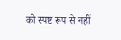को स्पष्ट रूप से नहीं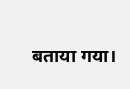बताया गया।